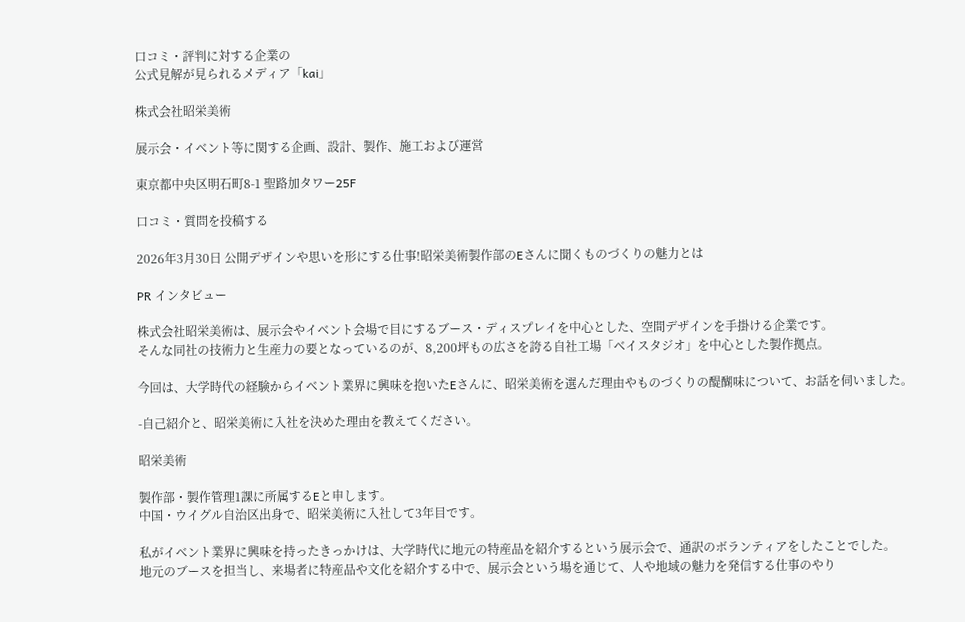口コミ・評判に対する企業の
公式見解が見られるメディア「kai」

株式会社昭栄美術

展示会・イベント等に関する企画、設計、製作、施工および運営

東京都中央区明石町8-1 聖路加タワー25F

口コミ・質問を投稿する

2026年3月30日 公開デザインや思いを形にする仕事!昭栄美術製作部のEさんに聞くものづくりの魅力とは

PR インタビュー

株式会社昭栄美術は、展示会やイベント会場で目にするブース・ディスプレイを中心とした、空間デザインを手掛ける企業です。
そんな同社の技術力と生産力の要となっているのが、8,200坪もの広さを誇る自社工場「ベイスタジオ」を中心とした製作拠点。

今回は、大学時代の経験からイベント業界に興味を抱いたEさんに、昭栄美術を選んだ理由やものづくりの醍醐味について、お話を伺いました。

-自己紹介と、昭栄美術に入社を決めた理由を教えてください。

昭栄美術

製作部・製作管理1課に所属するEと申します。
中国・ウイグル自治区出身で、昭栄美術に入社して3年目です。

私がイベント業界に興味を持ったきっかけは、大学時代に地元の特産品を紹介するという展示会で、通訳のボランティアをしたことでした。
地元のブースを担当し、来場者に特産品や文化を紹介する中で、展示会という場を通じて、人や地域の魅力を発信する仕事のやり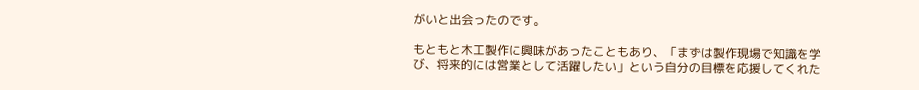がいと出会ったのです。

もともと木工製作に興味があったこともあり、「まずは製作現場で知識を学び、将来的には営業として活躍したい」という自分の目標を応援してくれた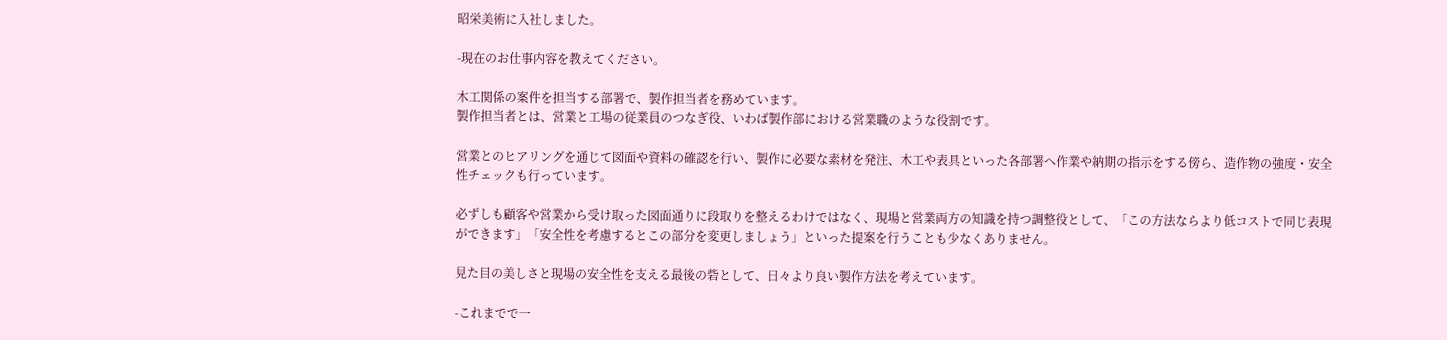昭栄美術に入社しました。

-現在のお仕事内容を教えてください。

木工関係の案件を担当する部署で、製作担当者を務めています。
製作担当者とは、営業と工場の従業員のつなぎ役、いわば製作部における営業職のような役割です。

営業とのヒアリングを通じて図面や資料の確認を行い、製作に必要な素材を発注、木工や表具といった各部署へ作業や納期の指示をする傍ら、造作物の強度・安全性チェックも行っています。

必ずしも顧客や営業から受け取った図面通りに段取りを整えるわけではなく、現場と営業両方の知識を持つ調整役として、「この方法ならより低コストで同じ表現ができます」「安全性を考慮するとこの部分を変更しましょう」といった提案を行うことも少なくありません。

見た目の美しさと現場の安全性を支える最後の砦として、日々より良い製作方法を考えています。

-これまでで一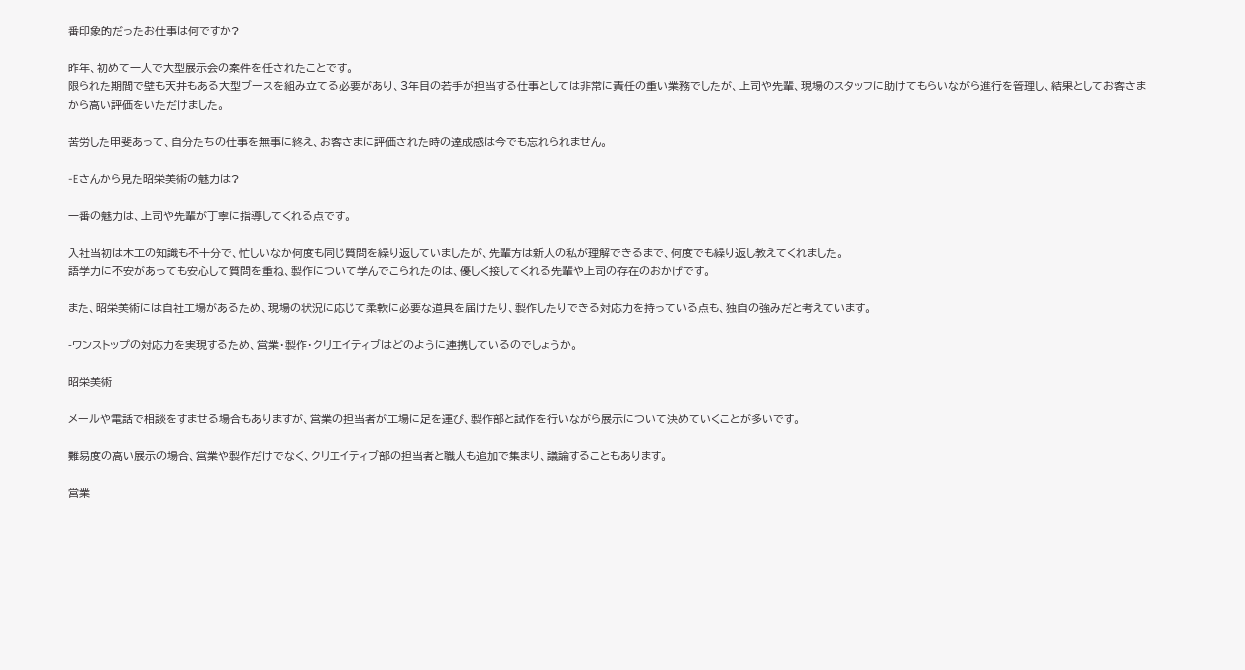番印象的だったお仕事は何ですか?

昨年、初めて一人で大型展示会の案件を任されたことです。
限られた期間で壁も天井もある大型ブースを組み立てる必要があり、3年目の若手が担当する仕事としては非常に責任の重い業務でしたが、上司や先輩、現場のスタッフに助けてもらいながら進行を管理し、結果としてお客さまから高い評価をいただけました。

苦労した甲斐あって、自分たちの仕事を無事に終え、お客さまに評価された時の達成感は今でも忘れられません。

-Eさんから見た昭栄美術の魅力は?

一番の魅力は、上司や先輩が丁寧に指導してくれる点です。

入社当初は木工の知識も不十分で、忙しいなか何度も同じ質問を繰り返していましたが、先輩方は新人の私が理解できるまで、何度でも繰り返し教えてくれました。
語学力に不安があっても安心して質問を重ね、製作について学んでこられたのは、優しく接してくれる先輩や上司の存在のおかげです。

また、昭栄美術には自社工場があるため、現場の状況に応じて柔軟に必要な道具を届けたり、製作したりできる対応力を持っている点も、独自の強みだと考えています。

-ワンストップの対応力を実現するため、営業・製作・クリエイティブはどのように連携しているのでしょうか。

昭栄美術

メールや電話で相談をすませる場合もありますが、営業の担当者が工場に足を運び、製作部と試作を行いながら展示について決めていくことが多いです。

難易度の高い展示の場合、営業や製作だけでなく、クリエイティブ部の担当者と職人も追加で集まり、議論することもあります。

営業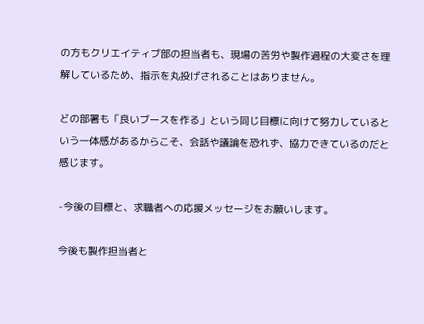の方もクリエイティブ部の担当者も、現場の苦労や製作過程の大変さを理解しているため、指示を丸投げされることはありません。

どの部署も「良いブースを作る」という同じ目標に向けて努力しているという一体感があるからこそ、会話や議論を恐れず、協力できているのだと感じます。

-今後の目標と、求職者への応援メッセージをお願いします。

今後も製作担当者と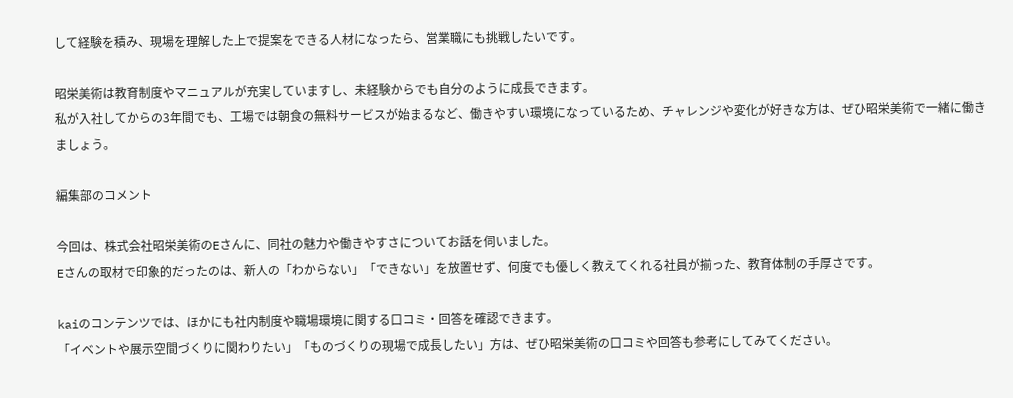して経験を積み、現場を理解した上で提案をできる人材になったら、営業職にも挑戦したいです。

昭栄美術は教育制度やマニュアルが充実していますし、未経験からでも自分のように成長できます。
私が入社してからの3年間でも、工場では朝食の無料サービスが始まるなど、働きやすい環境になっているため、チャレンジや変化が好きな方は、ぜひ昭栄美術で一緒に働きましょう。

編集部のコメント

今回は、株式会社昭栄美術のEさんに、同社の魅力や働きやすさについてお話を伺いました。
Eさんの取材で印象的だったのは、新人の「わからない」「できない」を放置せず、何度でも優しく教えてくれる社員が揃った、教育体制の手厚さです。

kaiのコンテンツでは、ほかにも社内制度や職場環境に関する口コミ・回答を確認できます。
「イベントや展示空間づくりに関わりたい」「ものづくりの現場で成長したい」方は、ぜひ昭栄美術の口コミや回答も参考にしてみてください。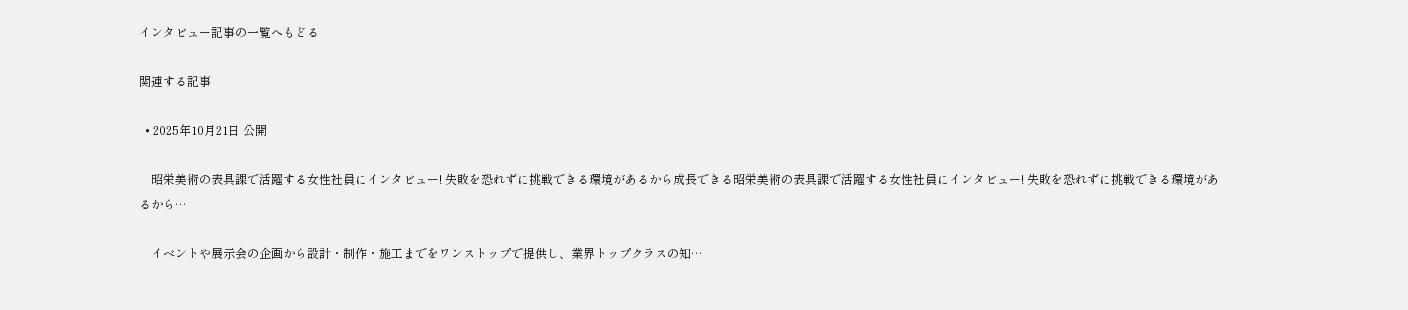インタビュー記事の一覧へもどる

関連する記事

  • 2025年10月21日 公開

    昭栄美術の表具課で活躍する女性社員にインタビュー! 失敗を恐れずに挑戦できる環境があるから成長できる昭栄美術の表具課で活躍する女性社員にインタビュー! 失敗を恐れずに挑戦できる環境があるから…

    イベントや展示会の企画から設計・制作・施工までをワンストップで提供し、業界トップクラスの知…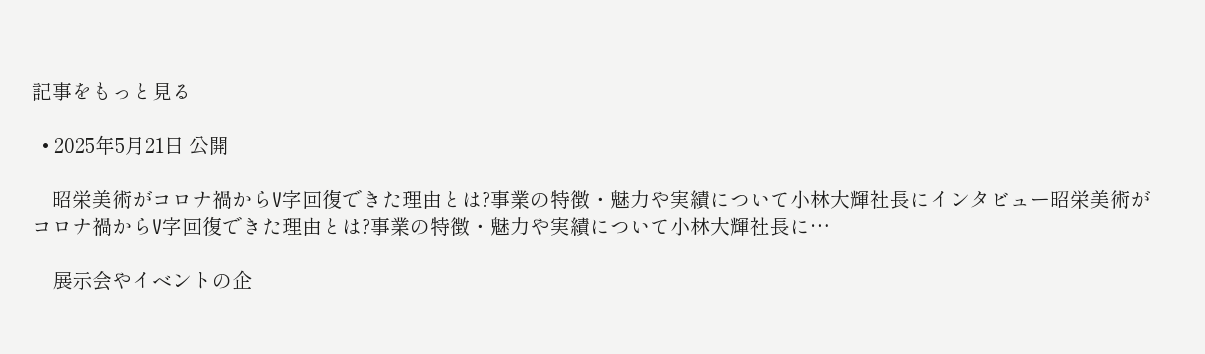記事をもっと見る

  • 2025年5月21日 公開

    昭栄美術がコロナ禍からV字回復できた理由とは?事業の特徴・魅力や実績について小林大輝社長にインタビュー昭栄美術がコロナ禍からV字回復できた理由とは?事業の特徴・魅力や実績について小林大輝社長に…

    展示会やイベントの企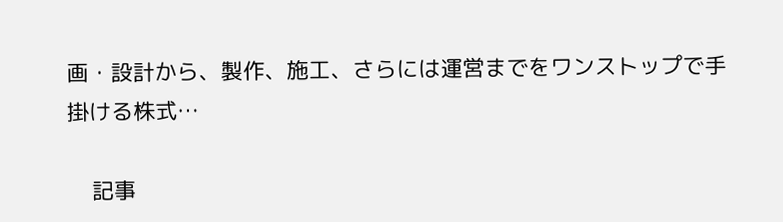画・設計から、製作、施工、さらには運営までをワンストップで手掛ける株式…

    記事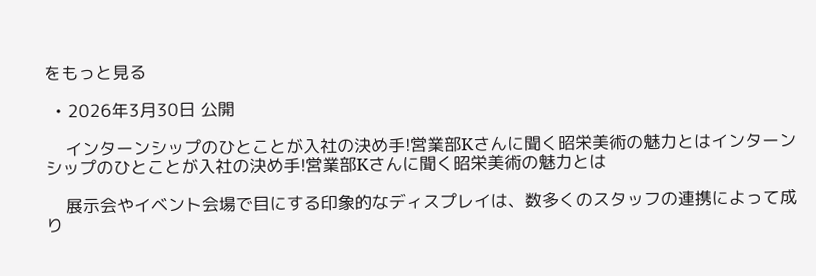をもっと見る

  • 2026年3月30日 公開

    インターンシップのひとことが入社の決め手!営業部Kさんに聞く昭栄美術の魅力とはインターンシップのひとことが入社の決め手!営業部Kさんに聞く昭栄美術の魅力とは

    展示会やイベント会場で目にする印象的なディスプレイは、数多くのスタッフの連携によって成り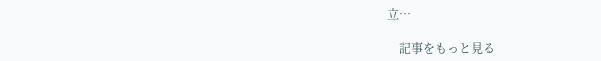立…

    記事をもっと見る